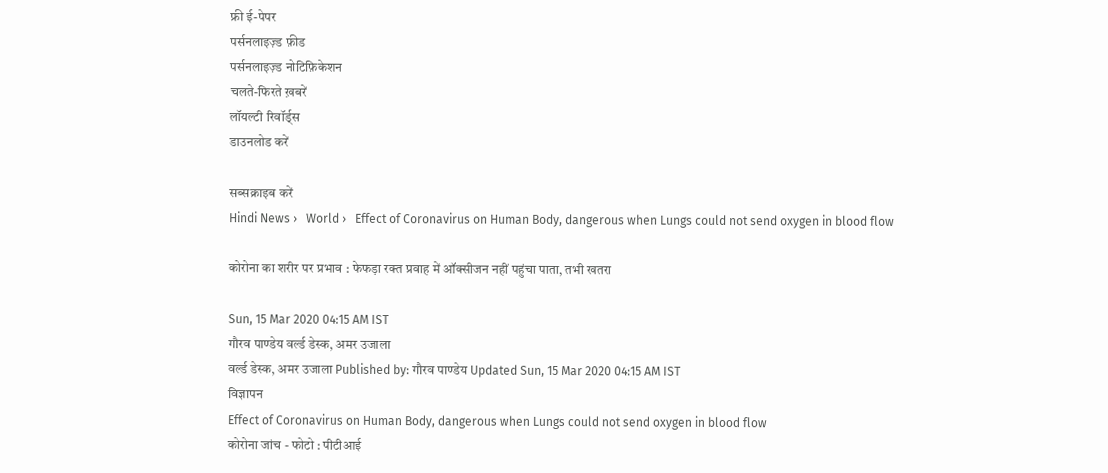फ्री ई-पेपर
पर्सनलाइज़्ड फ़ीड
पर्सनलाइज़्ड नोटिफ़िकेशन
चलते-फिरते ख़बरें
लॉयल्टी रिवॉर्ड्स
डाउनलोड करें

सब्सक्राइब करें
Hindi News ›   World ›   Effect of Coronavirus on Human Body, dangerous when Lungs could not send oxygen in blood flow

कोरोना का शरीर पर प्रभाव : फेफड़ा रक्त प्रवाह में ऑक्सीजन नहीं पहुंचा पाता, तभी खतरा

Sun, 15 Mar 2020 04:15 AM IST
गौरव पाण्डेय वर्ल्ड डेस्क, अमर उजाला
वर्ल्ड डेस्क, अमर उजाला Published by: गौरव पाण्डेय Updated Sun, 15 Mar 2020 04:15 AM IST
विज्ञापन
Effect of Coronavirus on Human Body, dangerous when Lungs could not send oxygen in blood flow
कोरोना जांच - फोटो : पीटीआई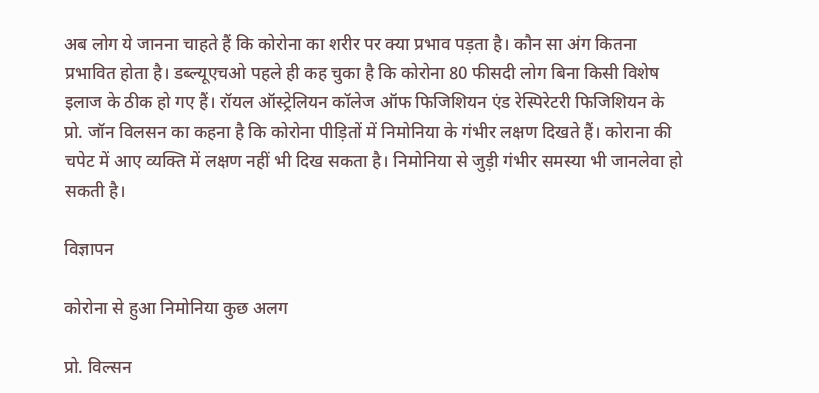अब लोग ये जानना चाहते हैं कि कोरोना का शरीर पर क्या प्रभाव पड़ता है। कौन सा अंग कितना प्रभावित होता है। डब्ल्यूएचओ पहले ही कह चुका है कि कोरोना 80 फीसदी लोग बिना किसी विशेष इलाज के ठीक हो गए हैं। रॉयल ऑस्ट्रेलियन कॉलेज ऑफ फिजिशियन एंड रेस्पिरेटरी फिजिशियन के प्रो. जॉन विलसन का कहना है कि कोरोना पीड़ितों में निमोनिया के गंभीर लक्षण दिखते हैं। कोराना की चपेट में आए व्यक्ति में लक्षण नहीं भी दिख सकता है। निमोनिया से जुड़ी गंभीर समस्या भी जानलेवा हो सकती है।

विज्ञापन

कोरोना से हुआ निमोनिया कुछ अलग

प्रो. विल्सन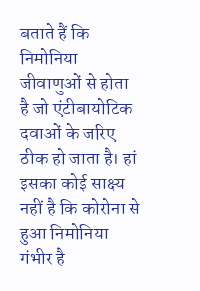बताते हैं कि निमोनिया जीवाणुओं से होता है जो एंटीबायोटिक दवाओं के जरिए ठीक हो जाता है। हां इसका कोई साक्ष्य नहीं है कि कोरोना से हुआ निमोनिया गंभीर है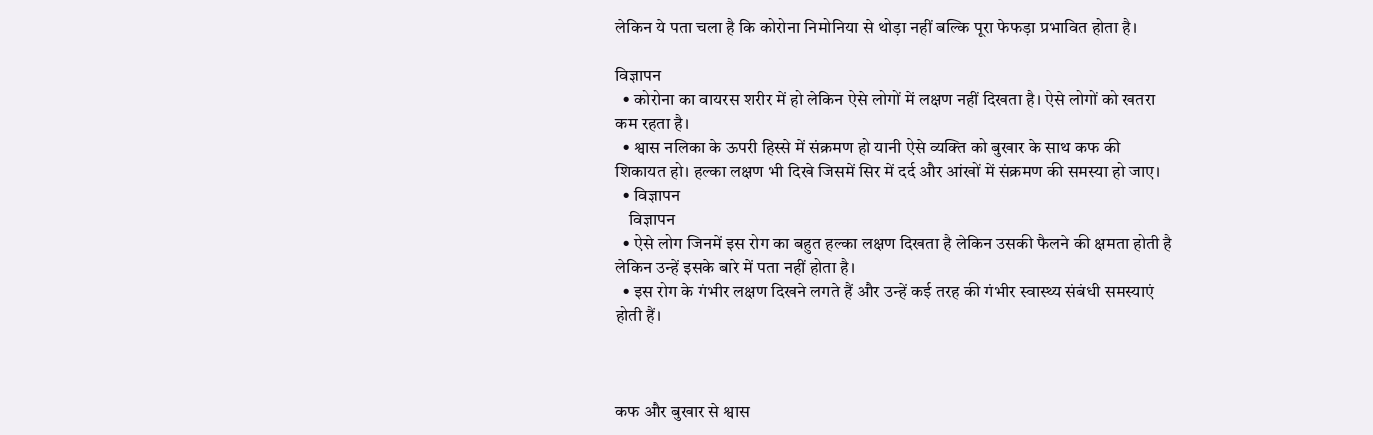लेकिन ये पता चला है कि कोरोना निमोनिया से थोड़ा नहीं बल्कि पूरा फेफड़ा प्रभावित होता है।

विज्ञापन
  • कोरोना का वायरस शरीर में हो लेकिन ऐसे लोगों में लक्षण नहीं दिखता है। ऐसे लोगों को खतरा कम रहता है।
  • श्वास नलिका के ऊपरी हिस्से में संक्रमण हो यानी ऐसे व्यक्ति को बुखार के साथ कफ की शिकायत हो। हल्का लक्षण भी दिखे जिसमें सिर में दर्द और आंखों में संक्रमण की समस्या हो जाए।
  • विज्ञापन
    विज्ञापन
  • ऐसे लोग जिनमें इस रोग का बहुत हल्का लक्षण दिखता है लेकिन उसकी फैलने की क्षमता होती है लेकिन उन्हें इसके बारे में पता नहीं होता है।
  • इस रोग के गंभीर लक्षण दिखने लगते हैं और उन्हें कई तरह की गंभीर स्वास्थ्य संबंधी समस्याएं होती हैं।



कफ और बुखार से श्वास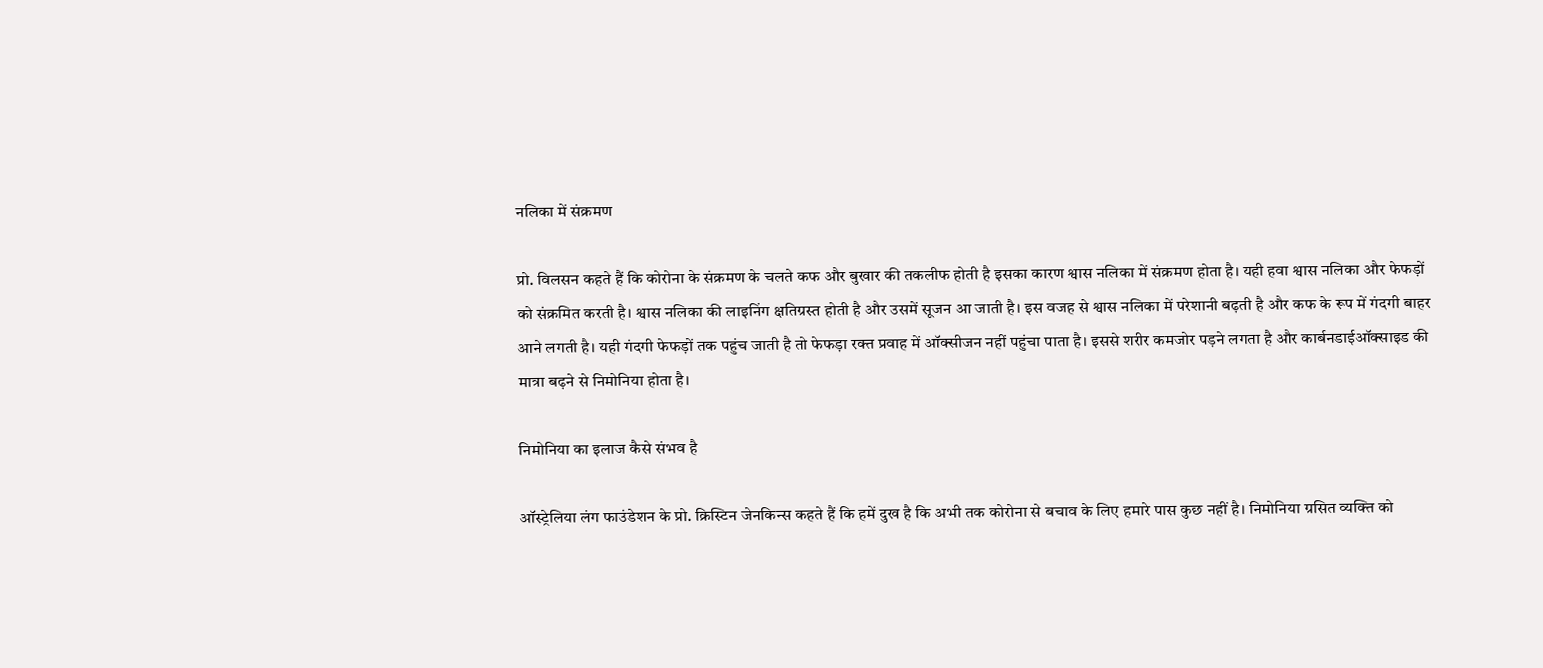नलिका में संक्रमण

प्रो. विलसन कहते हैं कि कोरोना के संक्रमण के चलते कफ और बुखार की तकलीफ होती है इसका कारण श्वास नलिका में संक्रमण होता है। यही हवा श्वास नलिका और फेफड़ों को संक्रमित करती है। श्वास नलिका की लाइनिंग क्षतिग्रस्त होती है और उसमें सूजन आ जाती है। इस वजह से श्वास नलिका में परेशानी बढ़ती है और कफ के रूप में गंदगी बाहर आने लगती है। यही गंदगी फेफड़ों तक पहुंच जाती है तो फेफड़ा रक्त प्रवाह में ऑक्सीजन नहीं पहुंचा पाता है। इससे शरीर कमजोर पड़ने लगता है और कार्बनडाईऑक्साइड की मात्रा बढ़ने से निमोनिया होता है।

निमोनिया का इलाज कैसे संभव है

ऑस्ट्रेलिया लंग फाउंडेशन के प्रो. क्रिस्टिन जेनकिन्स कहते हैं कि हमें दुख है कि अभी तक कोरोना से बचाव के लिए हमारे पास कुछ नहीं है। निमोनिया ग्रसित व्यक्ति को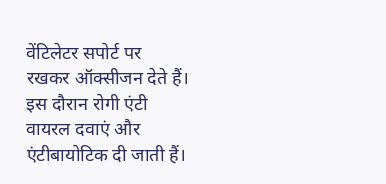वेंटिलेटर सपोर्ट पर रखकर ऑक्सीजन देते हैं। इस दौरान रोगी एंटी वायरल दवाएं और एंटीबायोटिक दी जाती हैं।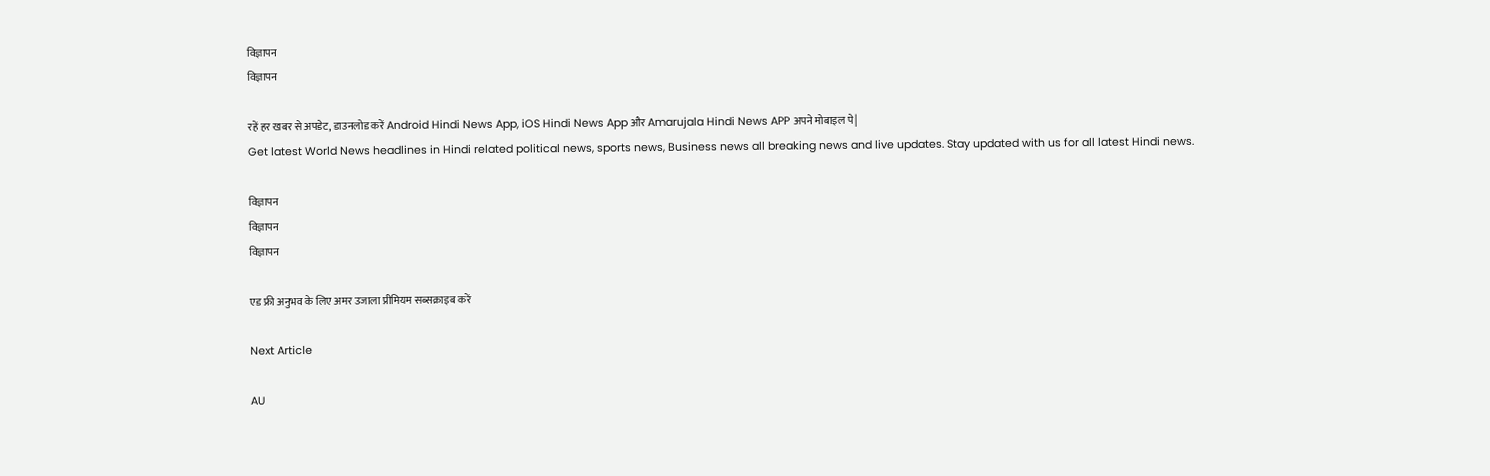विज्ञापन
विज्ञापन

रहें हर खबर से अपडेट, डाउनलोड करें Android Hindi News App, iOS Hindi News App और Amarujala Hindi News APP अपने मोबाइल पे|
Get latest World News headlines in Hindi related political news, sports news, Business news all breaking news and live updates. Stay updated with us for all latest Hindi news.

विज्ञापन
विज्ञापन
विज्ञापन

एड फ्री अनुभव के लिए अमर उजाला प्रीमियम सब्सक्राइब करें

Next Article

AU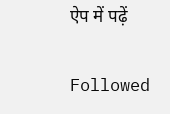ऐप में पढ़ें

Followed